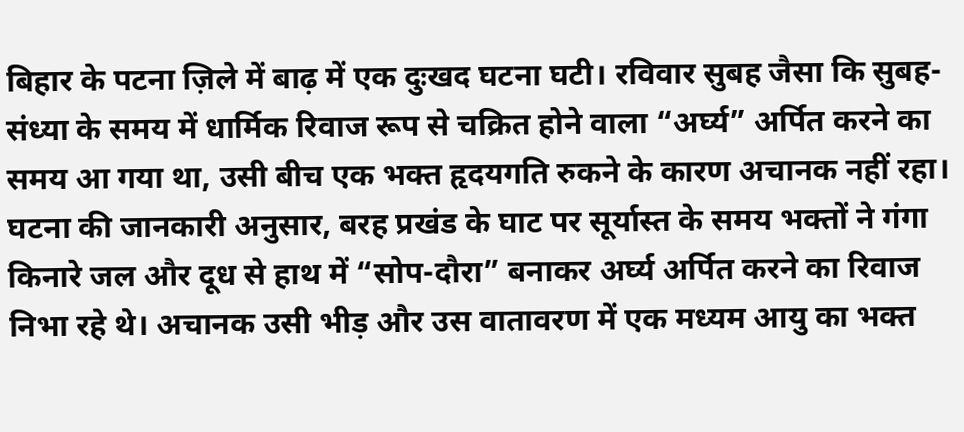बिहार के पटना ज़िले में बाढ़ में एक दुःखद घटना घटी। रविवार सुबह जैसा कि सुबह-संध्या के समय में धार्मिक रिवाज रूप से चक्रित होने वाला “अर्घ्य” अर्पित करने का समय आ गया था, उसी बीच एक भक्त हृदयगति रुकने के कारण अचानक नहीं रहा।
घटना की जानकारी अनुसार, बरह प्रखंड के घाट पर सूर्यास्त के समय भक्तों ने गंगा किनारे जल और दूध से हाथ में “सोप-दौरा” बनाकर अर्घ्य अर्पित करने का रिवाज निभा रहे थे। अचानक उसी भीड़ और उस वातावरण में एक मध्यम आयु का भक्त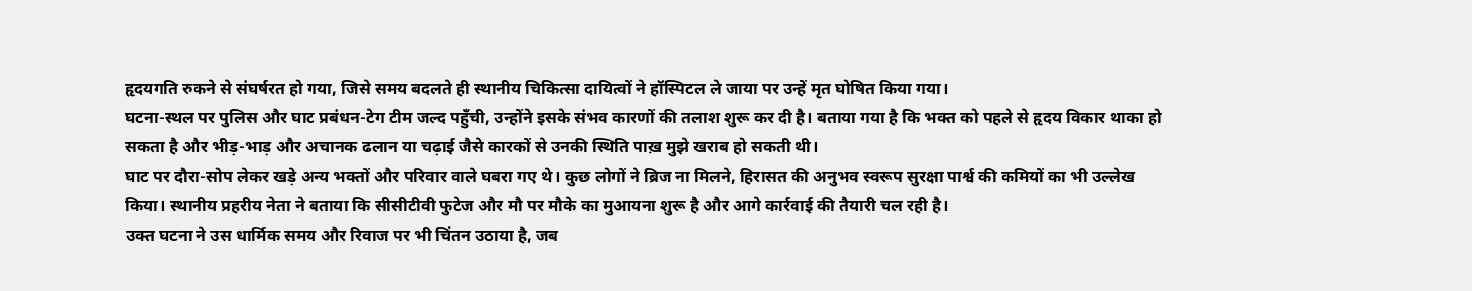हृदयगति रुकने से संघर्षरत हो गया, जिसे समय बदलते ही स्थानीय चिकित्सा दायित्वों ने हॉस्पिटल ले जाया पर उन्हें मृत घोषित किया गया।
घटना-स्थल पर पुलिस और घाट प्रबंधन-टेग टीम जल्द पहुँची, उन्होंने इसके संभव कारणों की तलाश शुरू कर दी है। बताया गया है कि भक्त को पहले से हृदय विकार थाका हो सकता है और भीड़-भाड़ और अचानक ढलान या चढ़ाई जैसे कारकों से उनकी स्थिति पाख़ मुझे खराब हो सकती थी।
घाट पर दौरा-सोप लेकर खड़े अन्य भक्तों और परिवार वाले घबरा गए थे। कुछ लोगों ने ब्रिज ना मिलने, हिरासत की अनुभव स्वरूप सुरक्षा पार्श्व की कमियों का भी उल्लेख किया। स्थानीय प्रहरीय नेता ने बताया कि सीसीटीवी फुटेज और मौ पर मौके का मुआयना शुरू है और आगे कार्रवाई की तैयारी चल रही है।
उक्त घटना ने उस धार्मिक समय और रिवाज पर भी चिंतन उठाया है, जब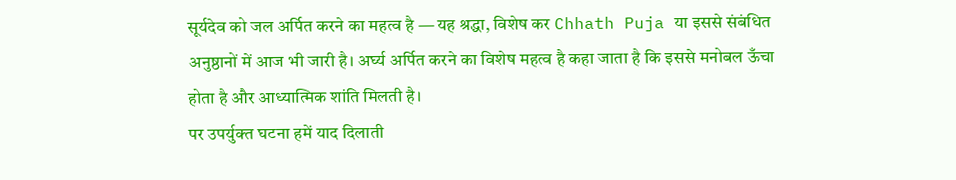सूर्यदेव को जल अर्पित करने का महत्व है — यह श्रद्धा, विशेष कर Chhath Puja या इससे संबंधित अनुष्ठानों में आज भी जारी है। अर्घ्य अर्पित करने का विशेष महत्व है कहा जाता है कि इससे मनोबल ऊँचा होता है और आध्यात्मिक शांति मिलती है।
पर उपर्युक्त घटना हमें याद दिलाती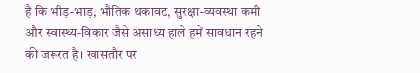है कि भीड़-भाड़, भौतिक थकावट, सुरक्षा-व्यवस्था कमी और स्वास्थ्य-विकार जैसे असाध्य हाले हमें सावधान रहने की जरूरत है। खासतौर पर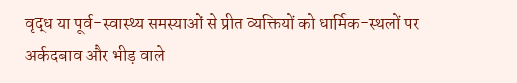वृद्ध या पूर्व-स्वास्थ्य समस्याओं से प्रीत व्यक्तियों को धार्मिक-स्थलों पर अर्कदबाव और भीड़ वाले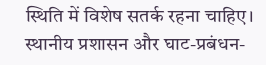स्थिति में विशेष सतर्क रहना चाहिए।
स्थानीय प्रशासन और घाट-प्रबंधन-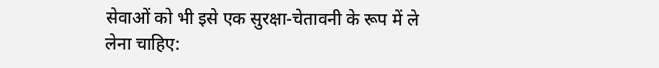सेवाओं को भी इसे एक सुरक्षा-चेतावनी के रूप में ले लेना चाहिए: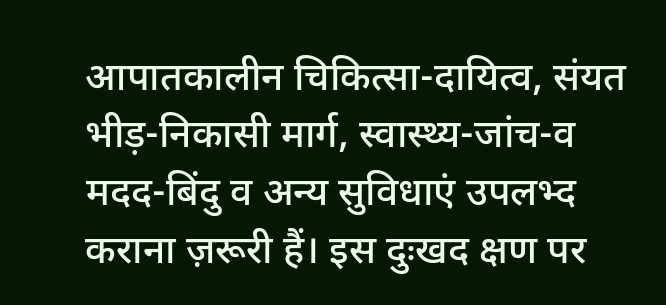आपातकालीन चिकित्सा-दायित्व, संयत भीड़-निकासी मार्ग, स्वास्थ्य-जांच-व मदद-बिंदु व अन्य सुविधाएं उपलभ्द कराना ज़रूरी हैं। इस दुःखद क्षण पर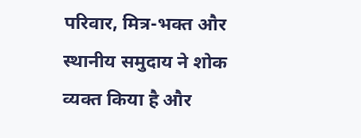परिवार, मित्र-भक्त और स्थानीय समुदाय ने शोक व्यक्त किया है और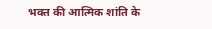भक्त की आत्मिक शांति के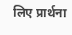लिए प्रार्थना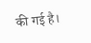की गई है।